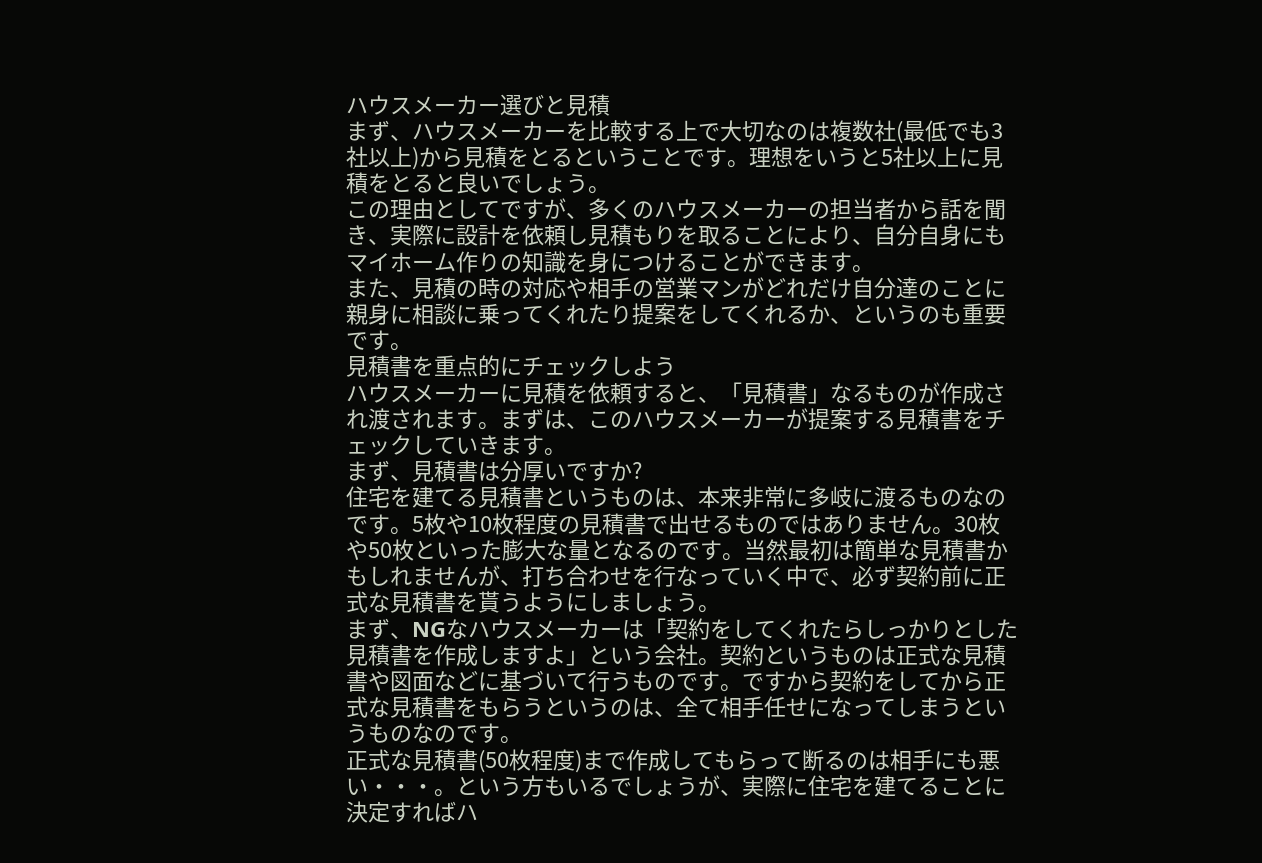ハウスメーカー選びと見積
まず、ハウスメーカーを比較する上で大切なのは複数社(最低でも3社以上)から見積をとるということです。理想をいうと5社以上に見積をとると良いでしょう。
この理由としてですが、多くのハウスメーカーの担当者から話を聞き、実際に設計を依頼し見積もりを取ることにより、自分自身にもマイホーム作りの知識を身につけることができます。
また、見積の時の対応や相手の営業マンがどれだけ自分達のことに親身に相談に乗ってくれたり提案をしてくれるか、というのも重要です。
見積書を重点的にチェックしよう
ハウスメーカーに見積を依頼すると、「見積書」なるものが作成され渡されます。まずは、このハウスメーカーが提案する見積書をチェックしていきます。
まず、見積書は分厚いですか?
住宅を建てる見積書というものは、本来非常に多岐に渡るものなのです。5枚や10枚程度の見積書で出せるものではありません。30枚や50枚といった膨大な量となるのです。当然最初は簡単な見積書かもしれませんが、打ち合わせを行なっていく中で、必ず契約前に正式な見積書を貰うようにしましょう。
まず、NGなハウスメーカーは「契約をしてくれたらしっかりとした見積書を作成しますよ」という会社。契約というものは正式な見積書や図面などに基づいて行うものです。ですから契約をしてから正式な見積書をもらうというのは、全て相手任せになってしまうというものなのです。
正式な見積書(50枚程度)まで作成してもらって断るのは相手にも悪い・・・。という方もいるでしょうが、実際に住宅を建てることに決定すればハ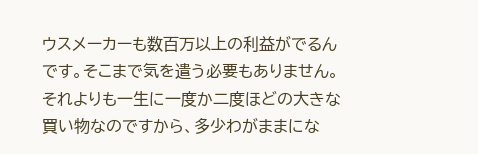ウスメーカーも数百万以上の利益がでるんです。そこまで気を遣う必要もありません。
それよりも一生に一度か二度ほどの大きな買い物なのですから、多少わがままにな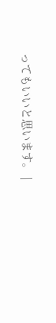ってもいいと思います。 |